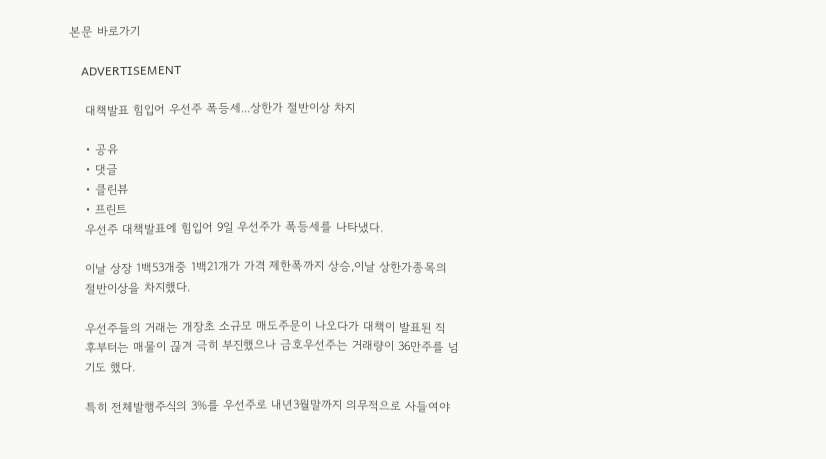본문 바로가기

    ADVERTISEMENT

    대책발표 힘입어 우선주 폭등세...상한가 절반이상 차지

    • 공유
    • 댓글
    • 클린뷰
    • 프린트
    우선주 대책발표에 힘입어 9일 우선주가 폭등세를 나타냈다.

    이날 상장 1백53개중 1백21개가 가격 제한폭까지 상승,이날 상한가종목의
    절반이상을 차지했다.

    우선주들의 거래는 개장초 소규모 매도주문이 나오다가 대책이 발표된 직
    후부터는 매물이 끊겨 극히 부진했으나 금호우선주는 거래량이 36만주를 넘
    기도 했다.

    특히 전체발행주식의 3%를 우선주로 내년3월말까지 의무적으로 사들여야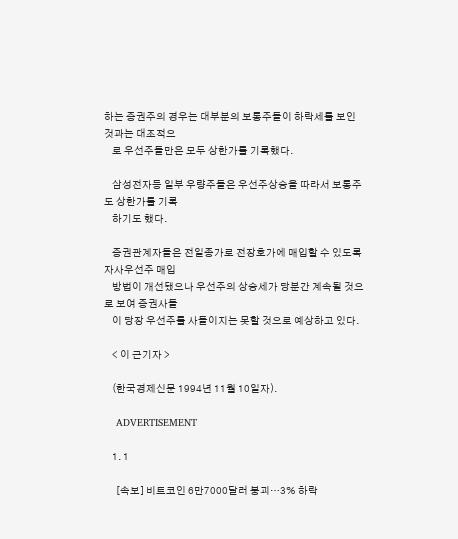하는 증권주의 경우는 대부분의 보통주들이 하락세를 보인 것과는 대조적으
    로 우선주들만은 모두 상한가를 기록했다.

    삼성전자등 일부 우량주들은 우선주상승을 따라서 보통주도 상한가를 기록
    하기도 했다.

    증권관계자들은 전일종가로 전장호가에 매입할 수 있도록 자사우선주 매입
    방법이 개선됐으나 우선주의 상승세가 당분간 계속될 것으로 보여 증권사들
    이 당장 우선주를 사들이지는 못할 것으로 예상하고 있다.

    < 이 근기자 >

    (한국경제신문 1994년 11월 10일자).

    ADVERTISEMENT

    1. 1

      [속보] 비트코인 6만7000달러 붕괴…3% 하락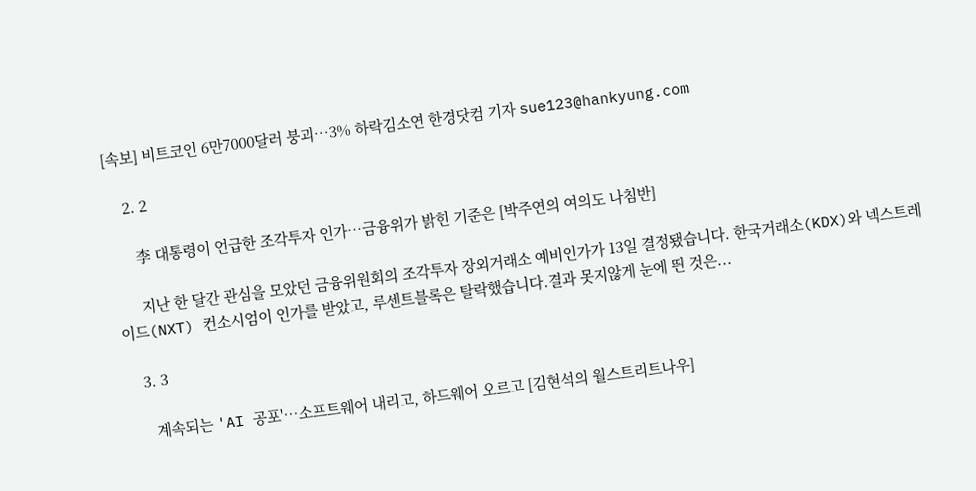[속보] 비트코인 6만7000달러 붕괴…3% 하락김소연 한경닷컴 기자 sue123@hankyung.com

    2. 2

      李 대통령이 언급한 조각투자 인가…금융위가 밝힌 기준은 [박주연의 여의도 나침반]

      지난 한 달간 관심을 모았던 금융위원회의 조각투자 장외거래소 예비인가가 13일 결정됐습니다. 한국거래소(KDX)와 넥스트레이드(NXT) 컨소시엄이 인가를 받았고, 루센트블록은 탈락했습니다.결과 못지않게 눈에 띈 것은...

    3. 3

      계속되는 'AI 공포'…소프트웨어 내리고, 하드웨어 오르고 [김현석의 월스트리트나우]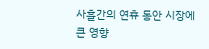사흘간의 연휴 동안 시장에 큰 영향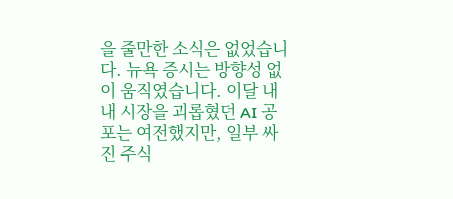을 줄만한 소식은 없었습니다. 뉴욕 증시는 방향성 없이 움직였습니다. 이달 내내 시장을 괴롭혔던 AI 공포는 여전했지만, 일부 싸진 주식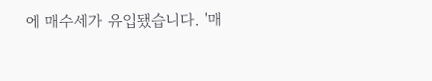에 매수세가 유입됐습니다. '매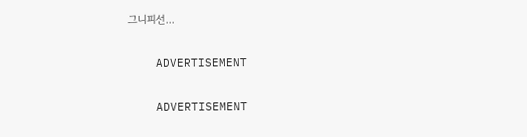그니피선...

    ADVERTISEMENT

    ADVERTISEMENT